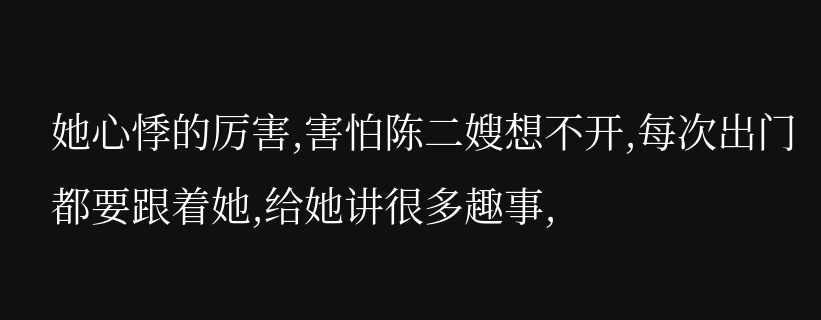她心悸的厉害,害怕陈二嫂想不开,每次出门都要跟着她,给她讲很多趣事,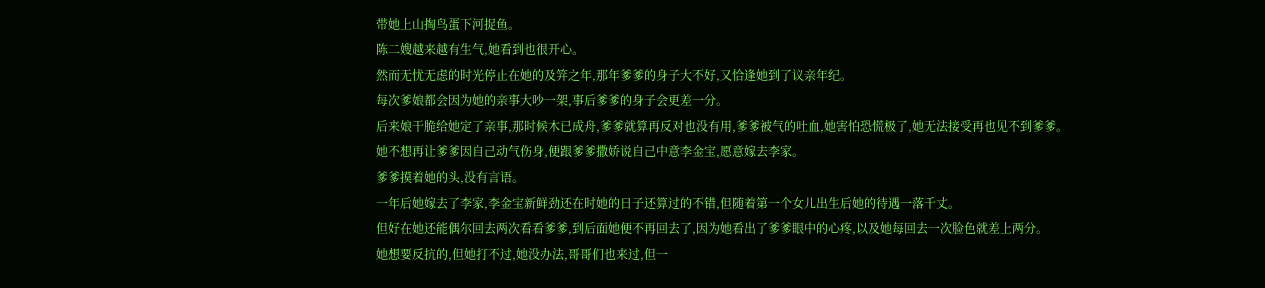带她上山掏鸟蛋下河捉鱼。
陈二嫂越来越有生气,她看到也很开心。
然而无忧无虑的时光停止在她的及笄之年,那年爹爹的身子大不好,又恰逢她到了议亲年纪。
每次爹娘都会因为她的亲事大吵一架,事后爹爹的身子会更差一分。
后来娘干脆给她定了亲事,那时候木已成舟,爹爹就算再反对也没有用,爹爹被气的吐血,她害怕恐慌极了,她无法接受再也见不到爹爹。
她不想再让爹爹因自己动气伤身,便跟爹爹撒娇说自己中意李金宝,愿意嫁去李家。
爹爹摸着她的头,没有言语。
一年后她嫁去了李家,李金宝新鲜劲还在时她的日子还算过的不错,但随着第一个女儿出生后她的待遇一落千丈。
但好在她还能偶尔回去两次看看爹爹,到后面她便不再回去了,因为她看出了爹爹眼中的心疼,以及她每回去一次脸色就差上两分。
她想要反抗的,但她打不过,她没办法,哥哥们也来过,但一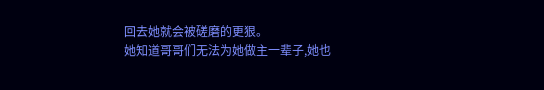回去她就会被磋磨的更狠。
她知道哥哥们无法为她做主一辈子,她也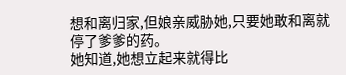想和离归家,但娘亲威胁她,只要她敢和离就停了爹爹的药。
她知道,她想立起来就得比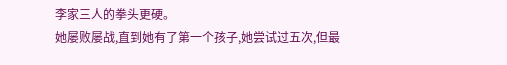李家三人的拳头更硬。
她屡败屡战,直到她有了第一个孩子,她尝试过五次,但最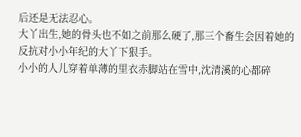后还是无法忍心。
大丫出生,她的骨头也不如之前那么硬了,那三个畜生会因着她的反抗对小小年纪的大丫下狠手。
小小的人儿穿着单薄的里衣赤脚站在雪中,沈清溪的心都碎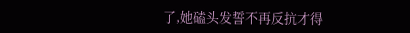了,她磕头发誓不再反抗才得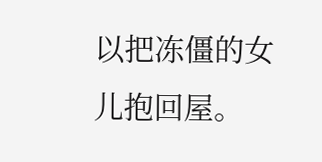以把冻僵的女儿抱回屋。